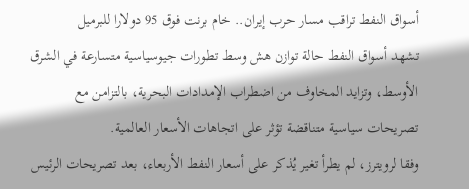أسواق النفط تراقب مسار حرب إيران.. خام برنت فوق 95 دولارا للبرميل
تشهد أسواق النفط حالة توازن هش وسط تطورات جيوسياسية متسارعة في الشرق الأوسط، وتزايد المخاوف من اضطراب الإمدادات البحرية، بالتزامن مع تصريحات سياسية متناقضة تؤثر على اتجاهات الأسعار العالمية.
وفقا لرويترز، لم يطرأ تغير يُذكر على أسعار النفط الأربعاء، بعد تصريحات الرئيس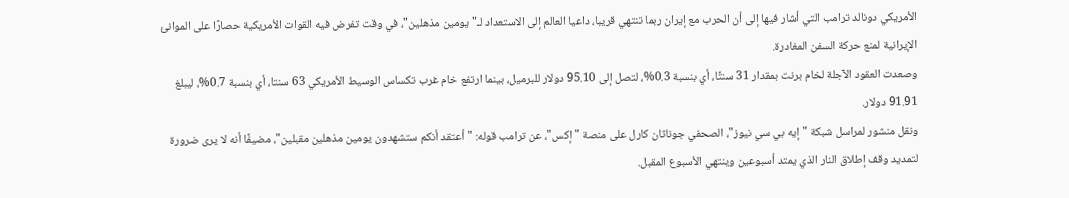الأمريكي دونالد ترامب التي أشار فيها إلى أن الحرب مع إيران ربما تنتهي قريبا، داعيا العالم إلى الاستعداد لـ"يومين مذهلين"، في وقت تفرض فيه القوات الأمريكية حصارًا على الموانئ الإيرانية لمنع حركة السفن المغادرة.
وصعدت العقود الآجلة لخام برنت بمقدار 31 سنتًا، أي بنسبة 0.3%، لتصل إلى 95.10 دولار للبرميل، بينما ارتفع خام غرب تكساس الوسيط الأمريكي 63 سنتا، أي بنسبة 0.7%، ليبلغ 91.91 دولار.
ونقل منشور لمراسل شبكة "إيه بي سي نيوز"، الصحفي جوناثان كارل على منصة "إكس"، عن ترامب قوله: "أعتقد أنكم ستشهدون يومين مذهلين مقبلين"، مضيفًا أنه لا يرى ضرورة لتمديد وقف إطلاق النار الذي يمتد أسبوعين وينتهي الأسبوع المقبل.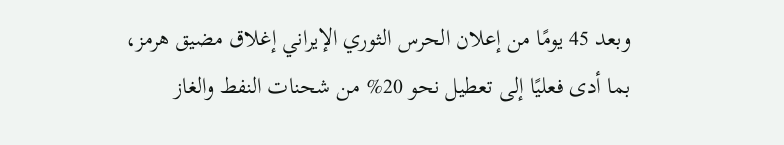وبعد 45 يومًا من إعلان الحرس الثوري الإيراني إغلاق مضيق هرمز، بما أدى فعليًا إلى تعطيل نحو 20% من شحنات النفط والغاز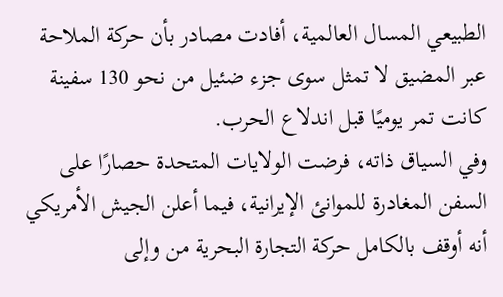الطبيعي المسال العالمية، أفادت مصادر بأن حركة الملاحة عبر المضيق لا تمثل سوى جزء ضئيل من نحو 130 سفينة كانت تمر يوميًا قبل اندلاع الحرب.
وفي السياق ذاته، فرضت الولايات المتحدة حصارًا على السفن المغادرة للموانئ الإيرانية، فيما أعلن الجيش الأمريكي أنه أوقف بالكامل حركة التجارة البحرية من وإلى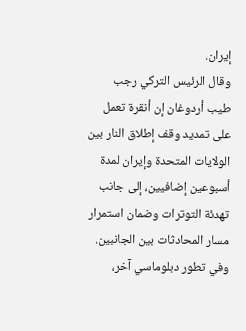إيران.
وقال الرئيس التركي رجب طيب أردوغان إن أنقرة تعمل على تمديد وقف إطلاق النار بين الولايات المتحدة وإيران لمدة أسبوعين إضافيين، إلى جانب تهدئة التوترات وضمان استمرار مسار المحادثات بين الجانبين.
وفي تطور دبلوماسي آخر،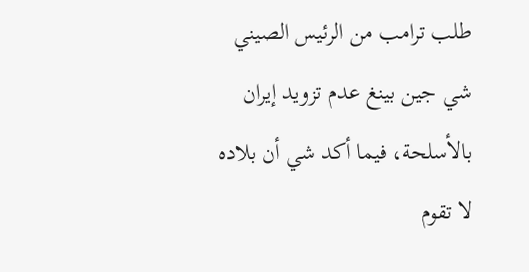طلب ترامب من الرئيس الصيني شي جين بينغ عدم تزويد إيران بالأسلحة، فيما أكد شي أن بلاده لا تقوم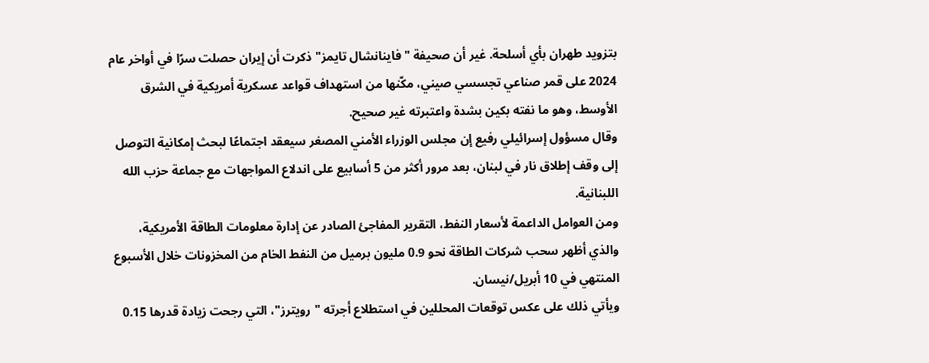بتزويد طهران بأي أسلحة. غير أن صحيفة "فاينانشال تايمز" ذكرت أن إيران حصلت سرًا في أواخر عام 2024 على قمر صناعي تجسسي صيني، مكّنها من استهداف قواعد عسكرية أمريكية في الشرق الأوسط، وهو ما نفته بكين بشدة واعتبرته غير صحيح.
وقال مسؤول إسرائيلي رفيع إن مجلس الوزراء الأمني المصغر سيعقد اجتماعًا لبحث إمكانية التوصل إلى وقف إطلاق نار في لبنان، بعد مرور أكثر من 5 أسابيع على اندلاع المواجهات مع جماعة حزب الله اللبنانية.
ومن العوامل الداعمة لأسعار النفط، التقرير المفاجئ الصادر عن إدارة معلومات الطاقة الأمريكية، والذي أظهر سحب شركات الطاقة نحو 0.9 مليون برميل من النفط الخام من المخزونات خلال الأسبوع المنتهي في 10 أبريل/نيسان.
ويأتي ذلك على عكس توقعات المحللين في استطلاع أجرته "رويترز"، التي رجحت زيادة قدرها 0.15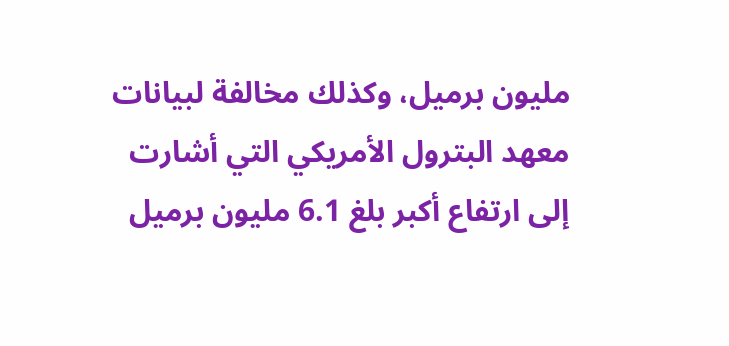مليون برميل، وكذلك مخالفة لبيانات معهد البترول الأمريكي التي أشارت إلى ارتفاع أكبر بلغ 6.1 مليون برميل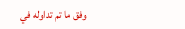وفق ما تم تداوله في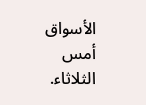الأسواق أمس الثلاثاء.